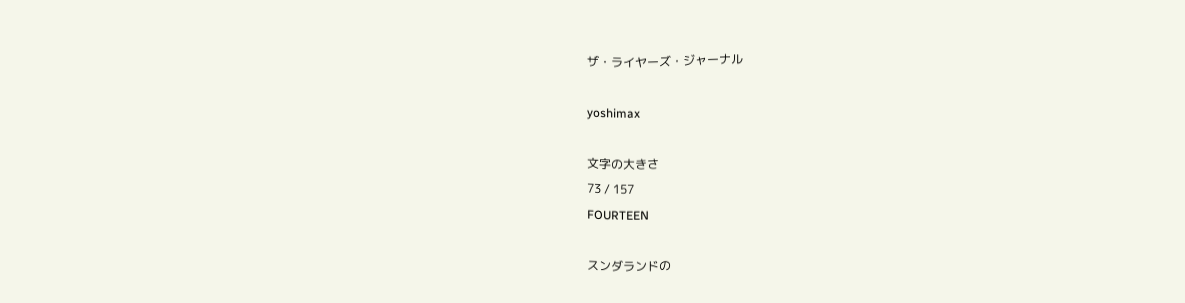ザ・ライヤーズ・ジャーナル

yoshimax

文字の大きさ
73 / 157
FOURTEEN

スンダランドの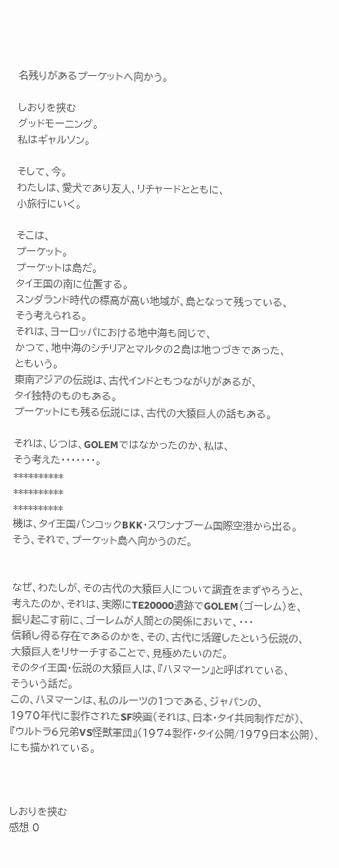名残りがあるプーケットへ向かう。

しおりを挟む
グッドモーニング。
私はギャルソン。

そして、今。
わたしは、愛犬であり友人、リチャードとともに、
小旅行にいく。

そこは、
プーケット。
プーケットは島だ。
タイ王国の南に位置する。
スンダランド時代の標高が高い地域が、島となって残っている、
そう考えられる。
それは、ヨーロッパにおける地中海も同じで、
かつて、地中海のシチリアとマルタの2島は地つづきであった、
ともいう。
東南アジアの伝説は、古代インドともつながりがあるが、
タイ独特のものもある。
プーケットにも残る伝説には、古代の大猿巨人の話もある。

それは、じつは、GOLEMではなかったのか、私は、
そう考えた・・・・・・・。
**********
**********
**********
機は、タイ王国バンコックBKK・スワンナブーム国際空港から出る。
そう、それで、プーケット島へ向かうのだ。


なぜ、わたしが、その古代の大猿巨人について調査をまずやろうと、
考えたのか、それは、実際にTE20000遺跡でGOLEM(ゴーレム)を、
掘り起こす前に、ゴーレムが人間との関係において、・・・
信頼し得る存在であるのかを、その、古代に活躍したという伝説の、
大猿巨人をリサーチすることで、見極めたいのだ。
そのタイ王国・伝説の大猿巨人は、『ハヌマーン』と呼ばれている、
そういう話だ。
この、ハヌマーンは、私のルーツの1つである、ジャパンの、
1970年代に製作されたSF映画(それは、日本・タイ共同制作だが)、
『ウルトラ6兄弟VS怪獣軍団』(1974製作・タイ公開/1979日本公開)、
にも描かれている。



しおりを挟む
感想 0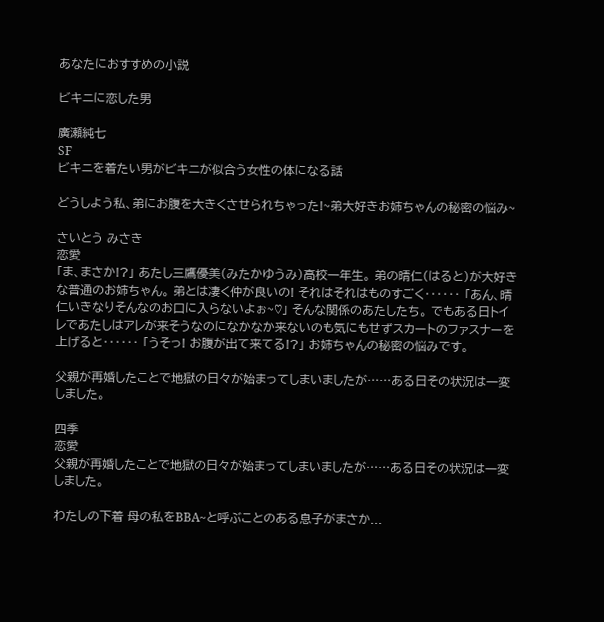あなたにおすすめの小説

ビキニに恋した男

廣瀬純七
SF
ビキニを着たい男がビキニが似合う女性の体になる話

どうしよう私、弟にお腹を大きくさせられちゃった!~弟大好きお姉ちゃんの秘密の悩み~

さいとう みさき
恋愛
「ま、まさか!?」 あたし三鷹優美(みたかゆうみ)高校一年生。 弟の晴仁(はると)が大好きな普通のお姉ちゃん。 弟とは凄く仲が良いの! それはそれはものすごく‥‥‥ 「あん、晴仁いきなりそんなのお口に入らないよぉ~♡」 そんな関係のあたしたち。 でもある日トイレであたしはアレが来そうなのになかなか来ないのも気にもせずスカートのファスナーを上げると‥‥‥ 「うそっ! お腹が出て来てる!?」 お姉ちゃんの秘密の悩みです。

父親が再婚したことで地獄の日々が始まってしまいましたが……ある日その状況は一変しました。

四季
恋愛
父親が再婚したことで地獄の日々が始まってしまいましたが……ある日その状況は一変しました。

わたしの下着 母の私をBBA~と呼ぶことのある息子がまさか...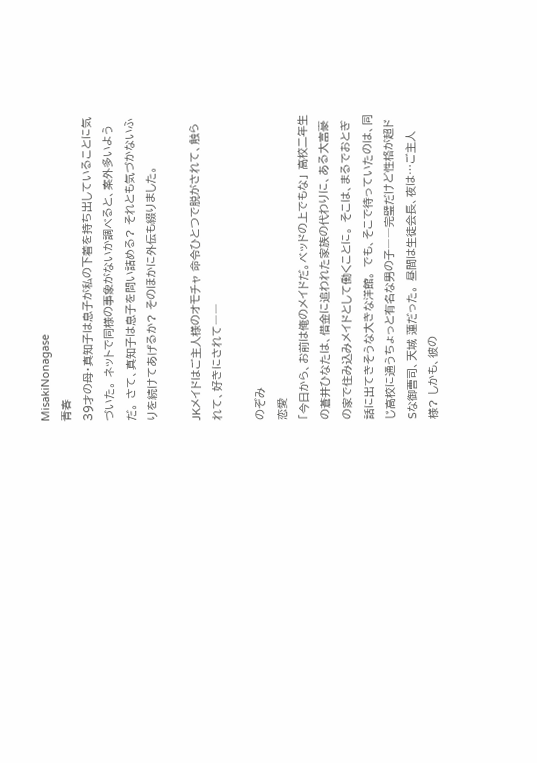MisakiNonagase
青春
39才の母・真知子は息子が私の下着を持ち出していることに気づいた。 ネットで同様の事象がないか調べると、案外多いようだ。 さて、真知子は息子を問い詰める? それとも気づかないふりを続けてあげるか? そのほかに外伝も綴りました。

JKメイドはご主人様のオモチャ 命令ひとつで脱がされて、触られて、好きにされて――

のぞみ
恋愛
「今日から、お前は俺のメイドだ。ベッドの上でもな」 高校二年生の蒼井ひなたは、借金に追われた家族の代わりに、ある大富豪の家で住み込みメイドとして働くことに。 そこは、まるでおとぎ話に出てきそうな大きな洋館。 でも、そこで待っていたのは、同じ高校に通うちょっと有名な男の子――完璧だけど性格が超ドSな御曹司、天城 蓮だった。 昼間は生徒会長、夜は…ご主人様? しかも、彼の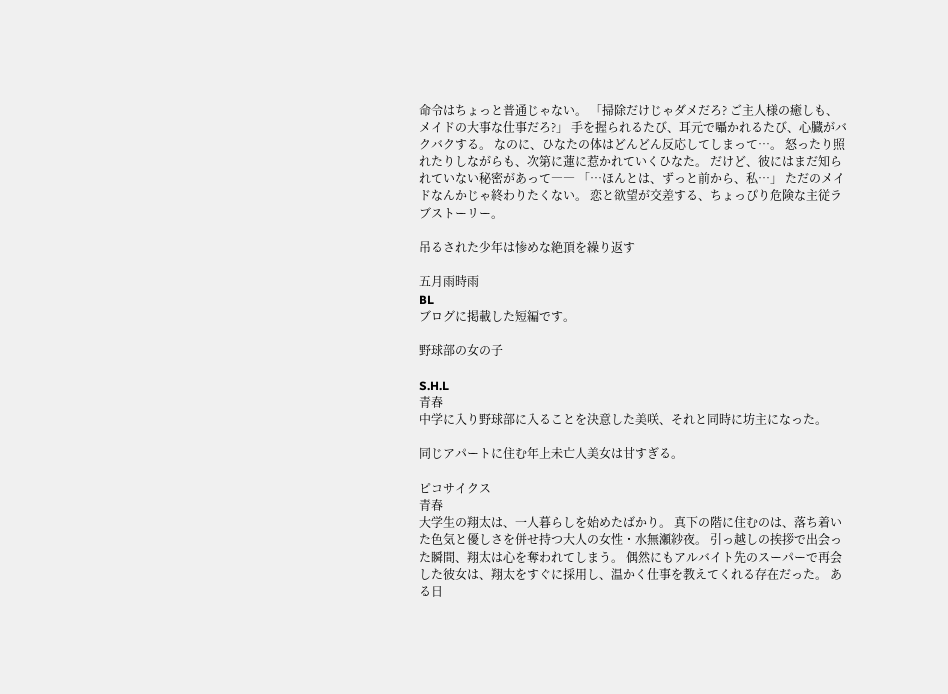命令はちょっと普通じゃない。 「掃除だけじゃダメだろ? ご主人様の癒しも、メイドの大事な仕事だろ?」 手を握られるたび、耳元で囁かれるたび、心臓がバクバクする。 なのに、ひなたの体はどんどん反応してしまって…。 怒ったり照れたりしながらも、次第に蓮に惹かれていくひなた。 だけど、彼にはまだ知られていない秘密があって―― 「…ほんとは、ずっと前から、私…」 ただのメイドなんかじゃ終わりたくない。 恋と欲望が交差する、ちょっぴり危険な主従ラブストーリー。

吊るされた少年は惨めな絶頂を繰り返す

五月雨時雨
BL
ブログに掲載した短編です。

野球部の女の子

S.H.L
青春
中学に入り野球部に入ることを決意した美咲、それと同時に坊主になった。

同じアパートに住む年上未亡人美女は甘すぎる。

ピコサイクス
青春
大学生の翔太は、一人暮らしを始めたばかり。 真下の階に住むのは、落ち着いた色気と優しさを併せ持つ大人の女性・水無瀬紗夜。 引っ越しの挨拶で出会った瞬間、翔太は心を奪われてしまう。 偶然にもアルバイト先のスーパーで再会した彼女は、翔太をすぐに採用し、温かく仕事を教えてくれる存在だった。 ある日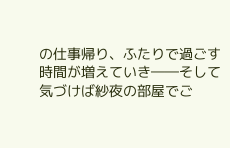の仕事帰り、ふたりで過ごす時間が増えていき――そして気づけば紗夜の部屋でご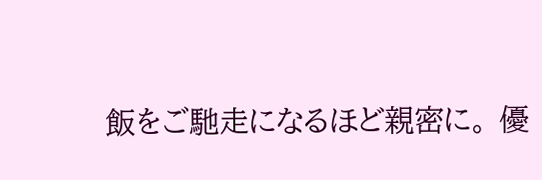飯をご馳走になるほど親密に。 優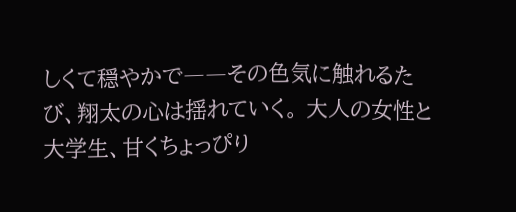しくて穏やかで――その色気に触れるたび、翔太の心は揺れていく。 大人の女性と大学生、甘くちょっぴり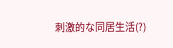刺激的な同居生活(?)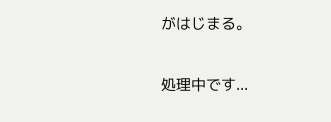がはじまる。

処理中です...